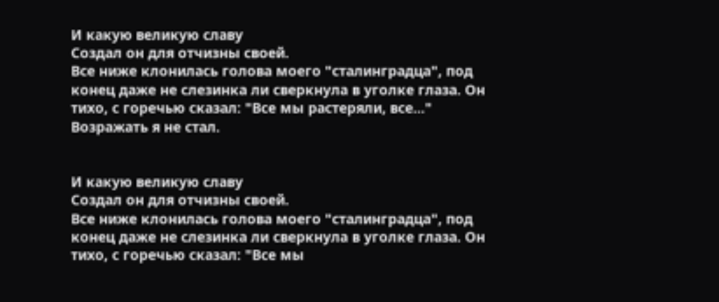И какую великую славу
Создал он для отчизны своей.
Все ниже клонилась голова моего "сталинградца", под конец даже не слезинка ли сверкнула в уголке глаза. Он тихо, с горечью сказал: "Все мы растеряли, все..." Возражать я не стал.


И какую великую славу
Создал он для отчизны своей.
Все ниже клонилась голова моего "сталинградца", под конец даже не слезинка ли сверкнула в уголке глаза. Он тихо, с горечью сказал: "Все мы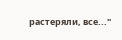растеряли, все..."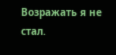Возражать я не стал.